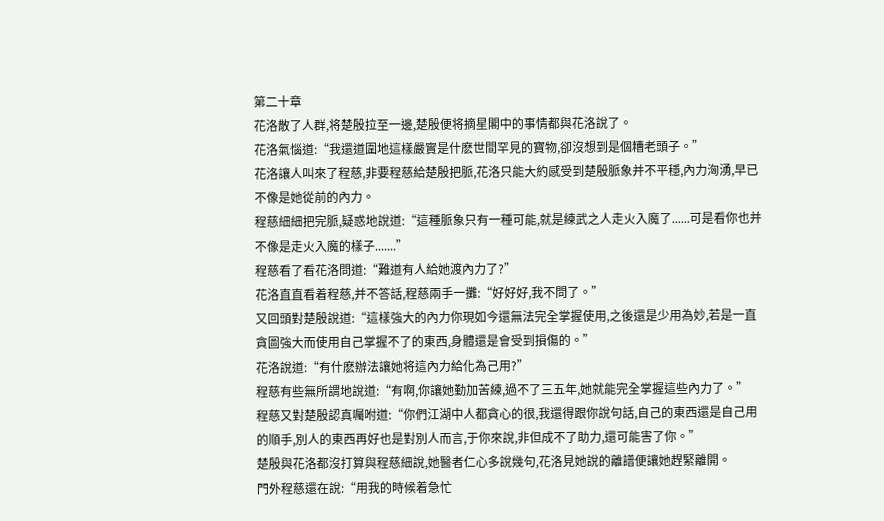第二十章
花洛散了人群,将楚殷拉至一邊,楚殷便将摘星閣中的事情都與花洛說了。
花洛氣惱道:“我還道圍地這樣嚴實是什麽世間罕見的寶物,卻沒想到是個糟老頭子。”
花洛讓人叫來了程慈,非要程慈給楚殷把脈,花洛只能大約感受到楚殷脈象并不平穩,內力洶湧,早已不像是她從前的內力。
程慈細細把完脈,疑惑地說道:“這種脈象只有一種可能,就是練武之人走火入魔了......可是看你也并不像是走火入魔的樣子.......”
程慈看了看花洛問道:“難道有人給她渡內力了?”
花洛直直看着程慈,并不答話,程慈兩手一攤:“好好好,我不問了。”
又回頭對楚殷說道:“這樣強大的內力你現如今還無法完全掌握使用,之後還是少用為妙,若是一直貪圖強大而使用自己掌握不了的東西,身體還是會受到損傷的。”
花洛說道:“有什麽辦法讓她将這內力給化為己用?”
程慈有些無所謂地說道:“有啊,你讓她勤加苦練,過不了三五年,她就能完全掌握這些內力了。”
程慈又對楚殷認真囑咐道:“你們江湖中人都貪心的很,我還得跟你說句話,自己的東西還是自己用的順手,別人的東西再好也是對別人而言,于你來說,非但成不了助力,還可能害了你。”
楚殷與花洛都沒打算與程慈細說,她醫者仁心多說幾句,花洛見她說的離譜便讓她趕緊離開。
門外程慈還在說:“用我的時候着急忙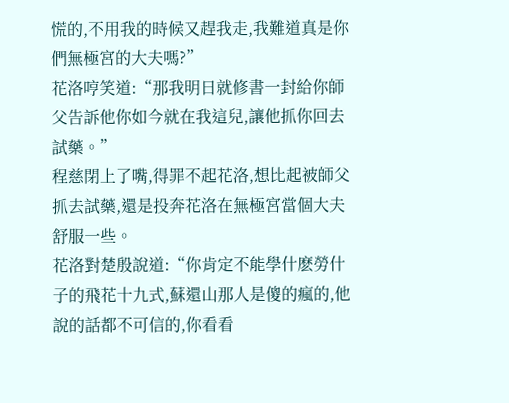慌的,不用我的時候又趕我走,我難道真是你們無極宮的大夫嗎?”
花洛哼笑道:“那我明日就修書一封給你師父告訴他你如今就在我這兒,讓他抓你回去試藥。”
程慈閉上了嘴,得罪不起花洛,想比起被師父抓去試藥,還是投奔花洛在無極宮當個大夫舒服一些。
花洛對楚殷說道:“你肯定不能學什麽勞什子的飛花十九式,蘇還山那人是傻的瘋的,他說的話都不可信的,你看看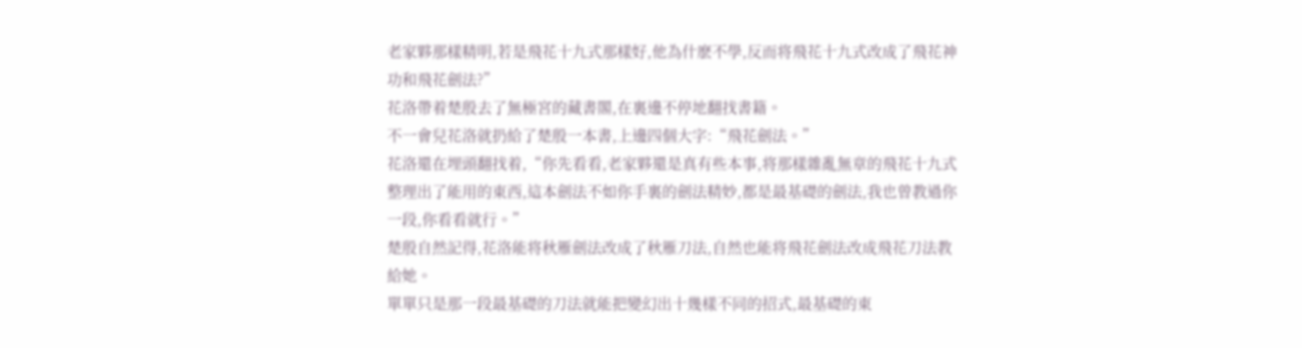老家夥那樣精明,若是飛花十九式那樣好,他為什麽不學,反而将飛花十九式改成了飛花神功和飛花劍法?”
花洛帶着楚殷去了無極宮的藏書閣,在裏邊不停地翻找書籍。
不一會兒花洛就扔給了楚殷一本書,上邊四個大字:“飛花劍法。”
花洛還在埋頭翻找着,“你先看看,老家夥還是真有些本事,将那樣雜亂無章的飛花十九式整理出了能用的東西,這本劍法不如你手裏的劍法精妙,都是最基礎的劍法,我也曾教過你一段,你看看就行。”
楚殷自然記得,花洛能将秋雁劍法改成了秋雁刀法,自然也能将飛花劍法改成飛花刀法教給她。
單單只是那一段最基礎的刀法就能把變幻出十幾樣不同的招式,最基礎的東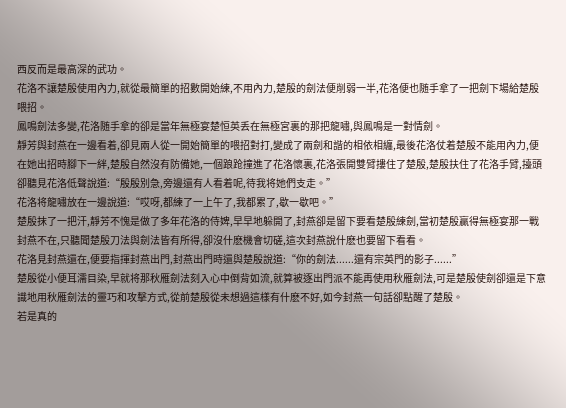西反而是最高深的武功。
花洛不讓楚殷使用內力,就從最簡單的招數開始練,不用內力,楚殷的劍法便削弱一半,花洛便也随手拿了一把劍下場給楚殷喂招。
鳳鳴劍法多變,花洛随手拿的卻是當年無極宴楚恒英丢在無極宮裏的那把龍嘯,與鳳鳴是一對情劍。
靜芳與封燕在一邊看着,卻見兩人從一開始簡單的喂招對打,變成了兩劍和諧的相依相纏,最後花洛仗着楚殷不能用內力,便在她出招時腳下一絆,楚殷自然沒有防備她,一個踉跄撞進了花洛懷裏,花洛張開雙臂摟住了楚殷,楚殷扶住了花洛手臂,擡頭卻聽見花洛低聲說道:“殷殷別急,旁邊還有人看着呢,待我将她們支走。”
花洛将龍嘯放在一邊說道:“哎呀,都練了一上午了,我都累了,歇一歇吧。”
楚殷抹了一把汗,靜芳不愧是做了多年花洛的侍婢,早早地躲開了,封燕卻是留下要看楚殷練劍,當初楚殷贏得無極宴那一戰封燕不在,只聽聞楚殷刀法與劍法皆有所得,卻沒什麽機會切磋,這次封燕說什麽也要留下看看。
花洛見封燕還在,便要指揮封燕出門,封燕出門時還與楚殷說道:“你的劍法......還有宗英門的影子......”
楚殷從小便耳濡目染,早就将那秋雁劍法刻入心中倒背如流,就算被逐出門派不能再使用秋雁劍法,可是楚殷使劍卻還是下意識地用秋雁劍法的靈巧和攻擊方式,從前楚殷從未想過這樣有什麽不好,如今封燕一句話卻點醒了楚殷。
若是真的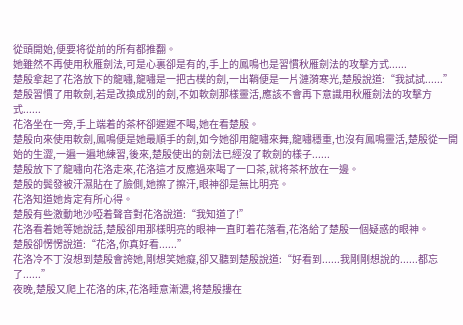從頭開始,便要将從前的所有都推翻。
她雖然不再使用秋雁劍法,可是心裏卻是有的,手上的鳳鳴也是習慣秋雁劍法的攻擊方式......
楚殷拿起了花洛放下的龍嘯,龍嘯是一把古樸的劍,一出鞘便是一片漣漪寒光,楚殷說道:“我試試......”
楚殷習慣了用軟劍,若是改換成別的劍,不如軟劍那樣靈活,應該不會再下意識用秋雁劍法的攻擊方式......
花洛坐在一旁,手上端着的茶杯卻遲遲不喝,她在看楚殷。
楚殷向來使用軟劍,鳳鳴便是她最順手的劍,如今她卻用龍嘯來舞,龍嘯穩重,也沒有鳳鳴靈活,楚殷從一開始的生澀,一遍一遍地練習,後來,楚殷使出的劍法已經沒了軟劍的樣子......
楚殷放下了龍嘯向花洛走來,花洛這才反應過來喝了一口茶,就将茶杯放在一邊。
楚殷的鬓發被汗濕貼在了臉側,她擦了擦汗,眼神卻是無比明亮。
花洛知道她肯定有所心得。
楚殷有些激動地沙啞着聲音對花洛說道:“我知道了!”
花洛看着她等她說話,楚殷卻用那樣明亮的眼神一直盯着花落看,花洛給了楚殷一個疑惑的眼神。
楚殷卻愣愣說道:“花洛,你真好看......”
花洛冷不丁沒想到楚殷會誇她,剛想笑她癡,卻又聽到楚殷說道:“好看到......我剛剛想說的......都忘了......”
夜晚,楚殷又爬上花洛的床,花洛睡意漸濃,将楚殷摟在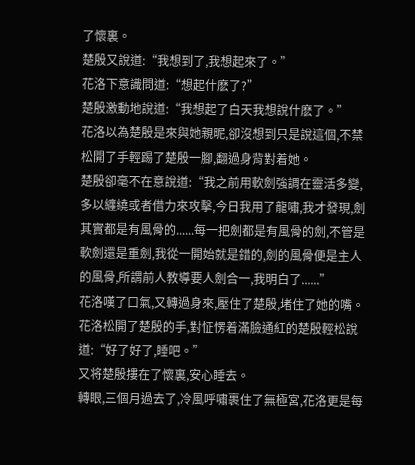了懷裏。
楚殷又說道:“我想到了,我想起來了。”
花洛下意識問道:“想起什麽了?”
楚殷激動地說道:“我想起了白天我想說什麽了。”
花洛以為楚殷是來與她親昵,卻沒想到只是說這個,不禁松開了手輕踢了楚殷一腳,翻過身背對着她。
楚殷卻毫不在意說道:“我之前用軟劍強調在靈活多變,多以纏繞或者借力來攻擊,今日我用了龍嘯,我才發現,劍其實都是有風骨的......每一把劍都是有風骨的劍,不管是軟劍還是重劍,我從一開始就是錯的,劍的風骨便是主人的風骨,所謂前人教導要人劍合一,我明白了......”
花洛嘆了口氣,又轉過身來,壓住了楚殷,堵住了她的嘴。
花洛松開了楚殷的手,對怔愣着滿臉通紅的楚殷輕松說道:“好了好了,睡吧。”
又将楚殷摟在了懷裏,安心睡去。
轉眼,三個月過去了,冷風呼嘯裹住了無極宮,花洛更是每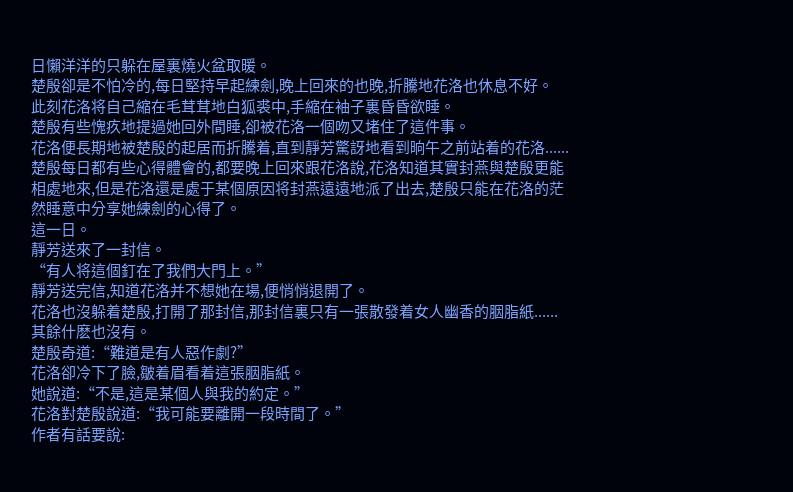日懶洋洋的只躲在屋裏燒火盆取暖。
楚殷卻是不怕冷的,每日堅持早起練劍,晚上回來的也晚,折騰地花洛也休息不好。
此刻花洛将自己縮在毛茸茸地白狐裘中,手縮在袖子裏昏昏欲睡。
楚殷有些愧疚地提過她回外間睡,卻被花洛一個吻又堵住了這件事。
花洛便長期地被楚殷的起居而折騰着,直到靜芳驚訝地看到晌午之前站着的花洛......
楚殷每日都有些心得體會的,都要晚上回來跟花洛說,花洛知道其實封燕與楚殷更能相處地來,但是花洛還是處于某個原因将封燕遠遠地派了出去,楚殷只能在花洛的茫然睡意中分享她練劍的心得了。
這一日。
靜芳送來了一封信。
“有人将這個釘在了我們大門上。”
靜芳送完信,知道花洛并不想她在場,便悄悄退開了。
花洛也沒躲着楚殷,打開了那封信,那封信裏只有一張散發着女人幽香的胭脂紙......
其餘什麽也沒有。
楚殷奇道:“難道是有人惡作劇?”
花洛卻冷下了臉,皺着眉看着這張胭脂紙。
她說道:“不是,這是某個人與我的約定。”
花洛對楚殷說道:“我可能要離開一段時間了。”
作者有話要說: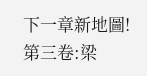下一章新地圖!
第三卷:梁